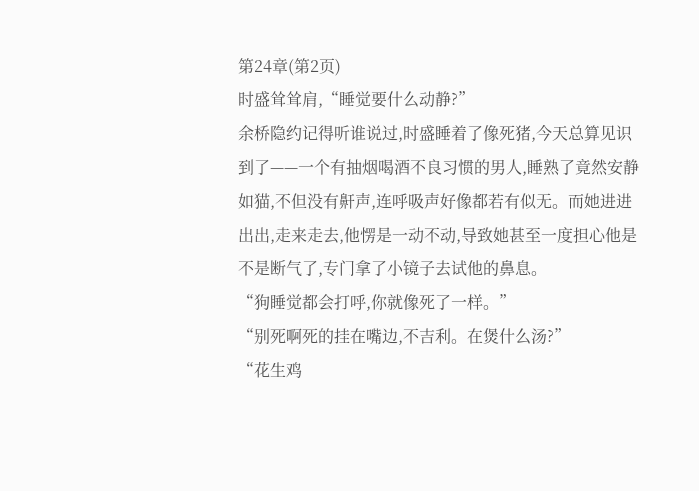第24章(第2页)
时盛耸耸肩,“睡觉要什么动静?”
余桥隐约记得听谁说过,时盛睡着了像死猪,今天总算见识到了——一个有抽烟喝酒不良习惯的男人,睡熟了竟然安静如猫,不但没有鼾声,连呼吸声好像都若有似无。而她进进出出,走来走去,他愣是一动不动,导致她甚至一度担心他是不是断气了,专门拿了小镜子去试他的鼻息。
“狗睡觉都会打呼,你就像死了一样。”
“别死啊死的挂在嘴边,不吉利。在煲什么汤?”
“花生鸡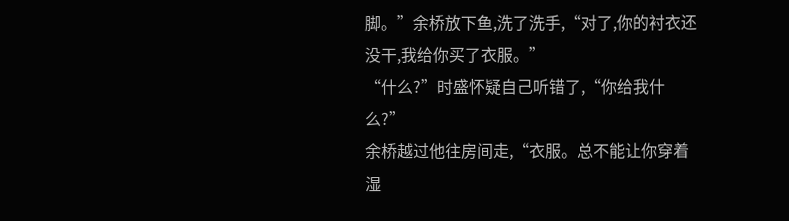脚。”余桥放下鱼,洗了洗手,“对了,你的衬衣还没干,我给你买了衣服。”
“什么?”时盛怀疑自己听错了,“你给我什么?”
余桥越过他往房间走,“衣服。总不能让你穿着湿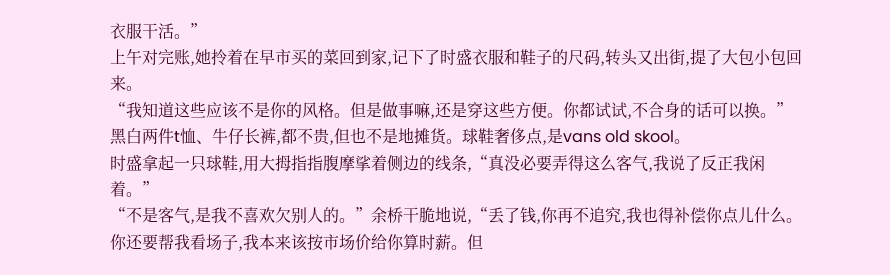衣服干活。”
上午对完账,她拎着在早市买的菜回到家,记下了时盛衣服和鞋子的尺码,转头又出街,提了大包小包回来。
“我知道这些应该不是你的风格。但是做事嘛,还是穿这些方便。你都试试,不合身的话可以换。”
黑白两件t恤、牛仔长裤,都不贵,但也不是地摊货。球鞋奢侈点,是vans old skool。
时盛拿起一只球鞋,用大拇指指腹摩挲着侧边的线条,“真没必要弄得这么客气,我说了反正我闲着。”
“不是客气,是我不喜欢欠别人的。”余桥干脆地说,“丢了钱,你再不追究,我也得补偿你点儿什么。你还要帮我看场子,我本来该按市场价给你算时薪。但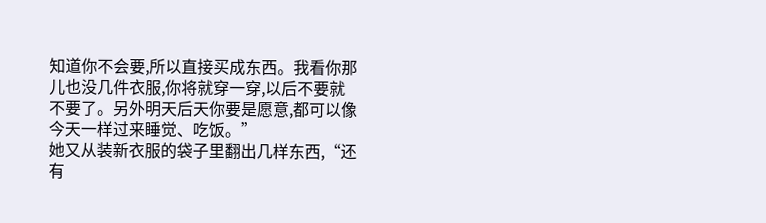知道你不会要,所以直接买成东西。我看你那儿也没几件衣服,你将就穿一穿,以后不要就不要了。另外明天后天你要是愿意,都可以像今天一样过来睡觉、吃饭。”
她又从装新衣服的袋子里翻出几样东西,“还有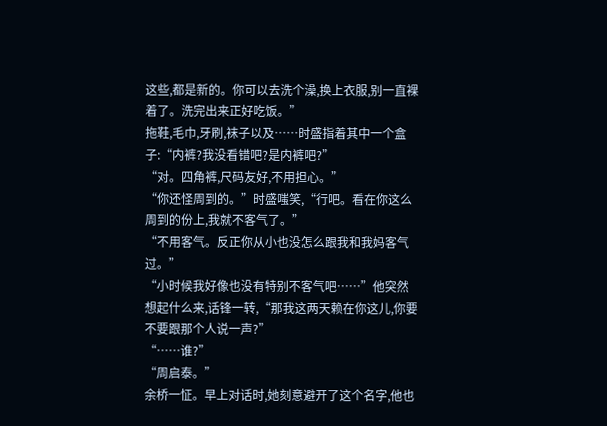这些,都是新的。你可以去洗个澡,换上衣服,别一直裸着了。洗完出来正好吃饭。”
拖鞋,毛巾,牙刷,袜子以及……时盛指着其中一个盒子:“内裤?我没看错吧?是内裤吧?”
“对。四角裤,尺码友好,不用担心。”
“你还怪周到的。”时盛嗤笑,“行吧。看在你这么周到的份上,我就不客气了。”
“不用客气。反正你从小也没怎么跟我和我妈客气过。”
“小时候我好像也没有特别不客气吧……”他突然想起什么来,话锋一转,“那我这两天赖在你这儿,你要不要跟那个人说一声?”
“……谁?”
“周启泰。”
余桥一怔。早上对话时,她刻意避开了这个名字,他也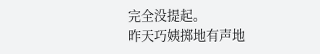完全没提起。
昨天巧姨掷地有声地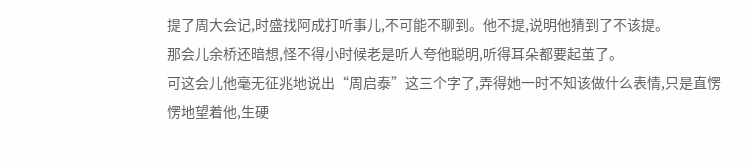提了周大会记,时盛找阿成打听事儿,不可能不聊到。他不提,说明他猜到了不该提。
那会儿余桥还暗想,怪不得小时候老是听人夸他聪明,听得耳朵都要起茧了。
可这会儿他毫无征兆地说出“周启泰”这三个字了,弄得她一时不知该做什么表情,只是直愣愣地望着他,生硬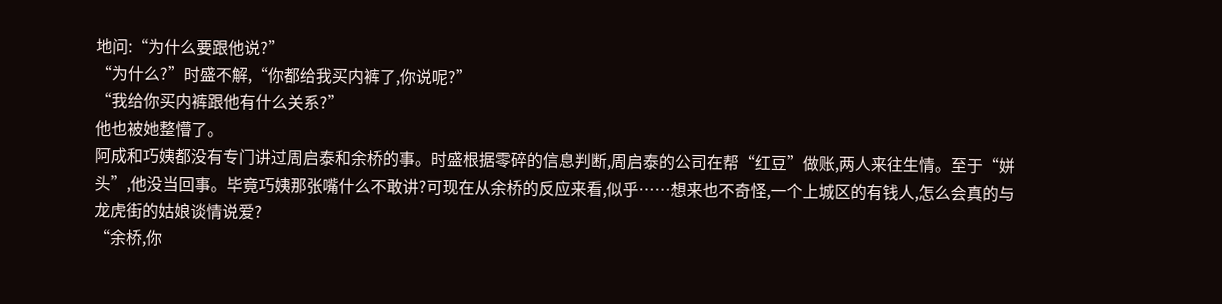地问:“为什么要跟他说?”
“为什么?”时盛不解,“你都给我买内裤了,你说呢?”
“我给你买内裤跟他有什么关系?”
他也被她整懵了。
阿成和巧姨都没有专门讲过周启泰和余桥的事。时盛根据零碎的信息判断,周启泰的公司在帮“红豆”做账,两人来往生情。至于“姘头”,他没当回事。毕竟巧姨那张嘴什么不敢讲?可现在从余桥的反应来看,似乎……想来也不奇怪,一个上城区的有钱人,怎么会真的与龙虎街的姑娘谈情说爱?
“余桥,你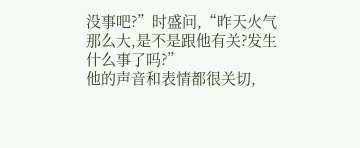没事吧?”时盛问,“昨天火气那么大,是不是跟他有关?发生什么事了吗?”
他的声音和表情都很关切,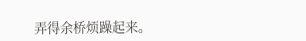弄得余桥烦躁起来。